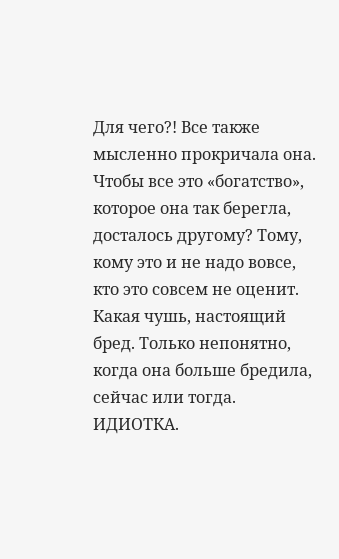Для чего?! Все также мысленно прокричала она. Чтобы все это «богатство», которое она так берегла, досталось другому? Тому, кому это и не надо вовсе, кто это совсем не оценит. Какая чушь, настоящий бред. Только непонятно, когда она больше бредила, сейчас или тогда. ИДИОТКА.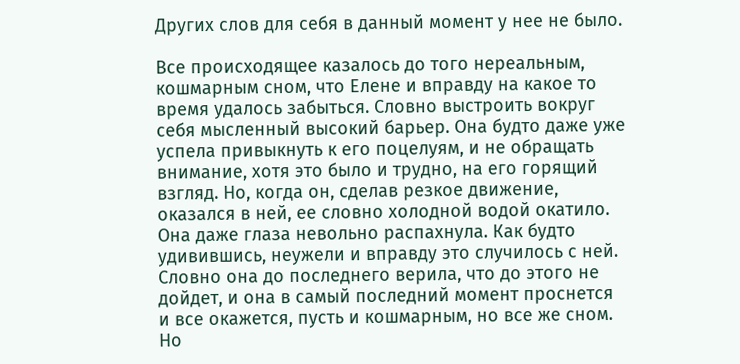Других слов для себя в данный момент у нее не было.

Все происходящее казалось до того нереальным, кошмарным сном, что Елене и вправду на какое то время удалось забыться. Словно выстроить вокруг себя мысленный высокий барьер. Она будто даже уже успела привыкнуть к его поцелуям, и не обращать внимание, хотя это было и трудно, на его горящий взгляд. Но, когда он, сделав резкое движение, оказался в ней, ее словно холодной водой окатило. Она даже глаза невольно распахнула. Как будто удивившись, неужели и вправду это случилось с ней. Словно она до последнего верила, что до этого не дойдет, и она в самый последний момент проснется и все окажется, пусть и кошмарным, но все же сном. Но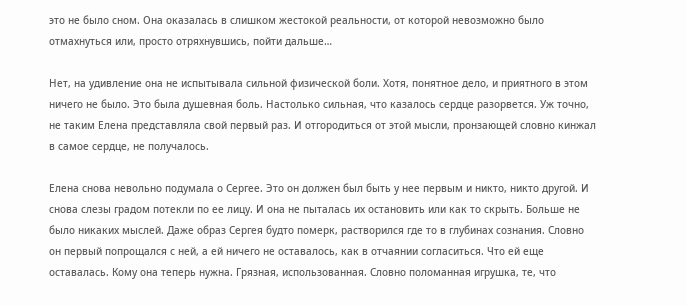это не было сном. Она оказалась в слишком жестокой реальности, от которой невозможно было отмахнуться или, просто отряхнувшись, пойти дальше…

Нет, на удивление она не испытывала сильной физической боли. Хотя, понятное дело, и приятного в этом ничего не было. Это была душевная боль. Настолько сильная, что казалось сердце разорвется. Уж точно, не таким Елена представляла свой первый раз. И отгородиться от этой мысли, пронзающей словно кинжал в самое сердце, не получалось.

Елена снова невольно подумала о Сергее. Это он должен был быть у нее первым и никто, никто другой. И снова слезы градом потекли по ее лицу. И она не пыталась их остановить или как то скрыть. Больше не было никаких мыслей. Даже образ Сергея будто померк, растворился где то в глубинах сознания. Словно он первый попрощался с ней, а ей ничего не оставалось, как в отчаянии согласиться. Что ей еще оставалась. Кому она теперь нужна. Грязная, использованная. Словно поломанная игрушка, те, что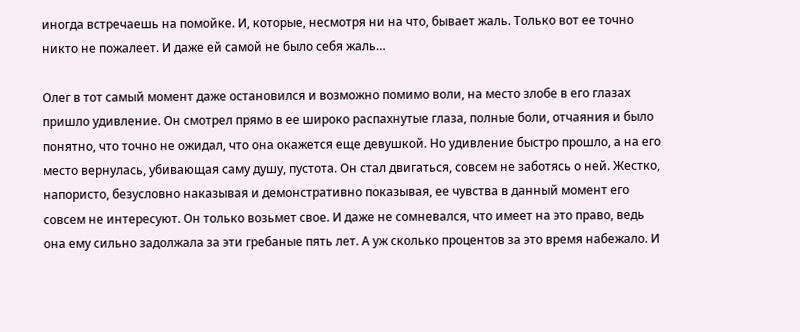иногда встречаешь на помойке. И, которые, несмотря ни на что, бывает жаль. Только вот ее точно никто не пожалеет. И даже ей самой не было себя жаль…

Олег в тот самый момент даже остановился и возможно помимо воли, на место злобе в его глазах пришло удивление. Он смотрел прямо в ее широко распахнутые глаза, полные боли, отчаяния и было понятно, что точно не ожидал, что она окажется еще девушкой. Но удивление быстро прошло, а на его место вернулась, убивающая саму душу, пустота. Он стал двигаться, совсем не заботясь о ней. Жестко, напористо, безусловно наказывая и демонстративно показывая, ее чувства в данный момент его совсем не интересуют. Он только возьмет свое. И даже не сомневался, что имеет на это право, ведь она ему сильно задолжала за эти гребаные пять лет. А уж сколько процентов за это время набежало. И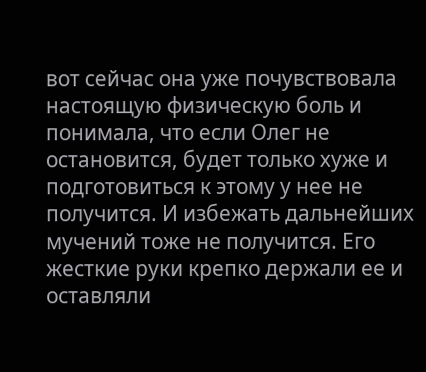вот сейчас она уже почувствовала настоящую физическую боль и понимала, что если Олег не остановится, будет только хуже и подготовиться к этому у нее не получится. И избежать дальнейших мучений тоже не получится. Его жесткие руки крепко держали ее и оставляли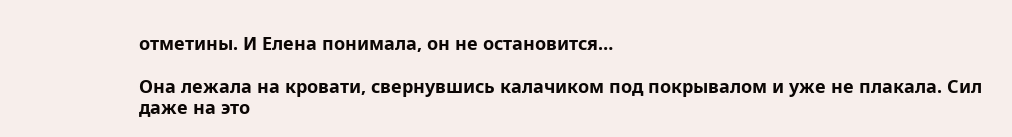отметины. И Елена понимала, он не остановится…

Она лежала на кровати, свернувшись калачиком под покрывалом и уже не плакала. Сил даже на это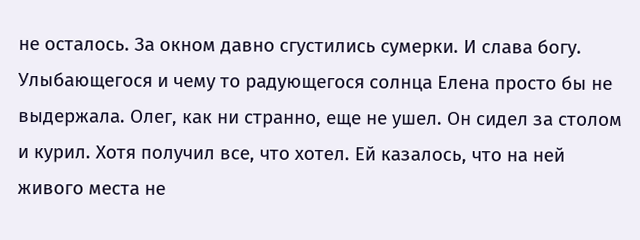не осталось. За окном давно сгустились сумерки. И слава богу. Улыбающегося и чему то радующегося солнца Елена просто бы не выдержала. Олег, как ни странно, еще не ушел. Он сидел за столом и курил. Хотя получил все, что хотел. Ей казалось, что на ней живого места не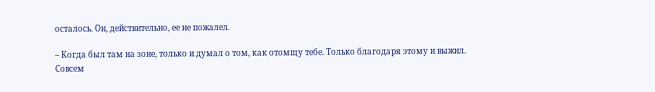осталось. Он, действительно, ее не пожалел.

– Когда был там на зоне, только и думал о том, как отомщу тебе. Только благодаря этому и выжил. Совсем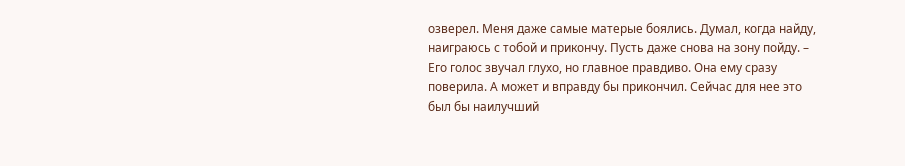озверел. Меня даже самые матерые боялись. Думал, когда найду, наиграюсь с тобой и прикончу. Пусть даже снова на зону пойду. – Его голос звучал глухо, но главное правдиво. Она ему сразу поверила. А может и вправду бы прикончил. Сейчас для нее это был бы наилучший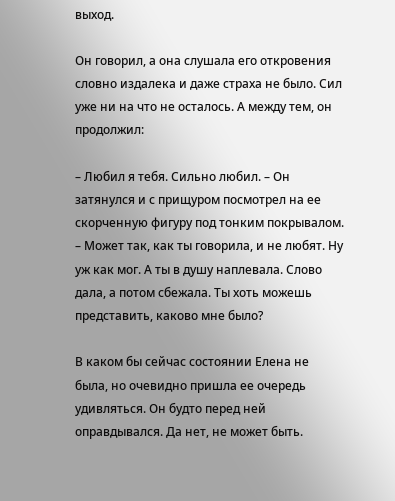выход.

Он говорил, а она слушала его откровения словно издалека и даже страха не было. Сил уже ни на что не осталось. А между тем, он продолжил:

– Любил я тебя. Сильно любил. – Он затянулся и с прищуром посмотрел на ее скорченную фигуру под тонким покрывалом. – Может так, как ты говорила, и не любят. Ну уж как мог. А ты в душу наплевала. Слово дала, а потом сбежала. Ты хоть можешь представить, каково мне было?

В каком бы сейчас состоянии Елена не была, но очевидно пришла ее очередь удивляться. Он будто перед ней оправдывался. Да нет, не может быть.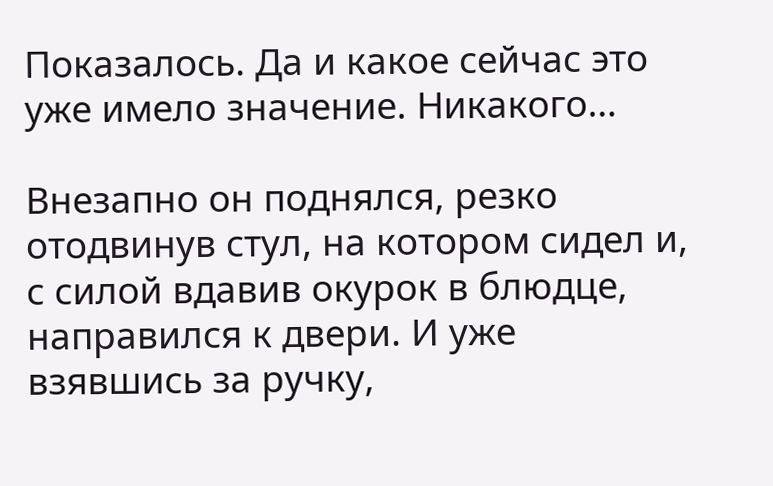Показалось. Да и какое сейчас это уже имело значение. Никакого…

Внезапно он поднялся, резко отодвинув стул, на котором сидел и, с силой вдавив окурок в блюдце, направился к двери. И уже взявшись за ручку,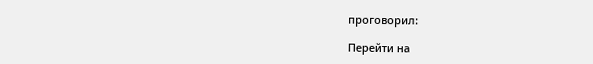проговорил:

Перейти на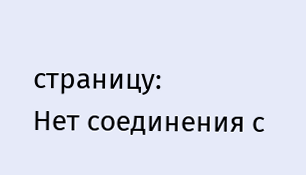страницу:
Нет соединения с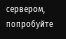сервером, попробуйте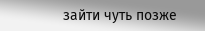зайти чуть позже